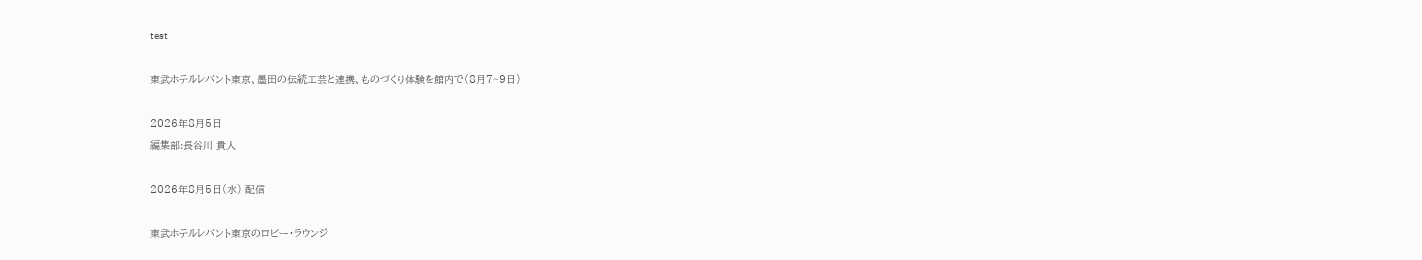test

東武ホテルレバント東京、墨田の伝統工芸と連携、ものづくり体験を館内で(8月7~9日)

2026年8月5日
編集部:長谷川 貴人

2026年8月5日(水) 配信

東武ホテルレバント東京のロビー・ラウンジ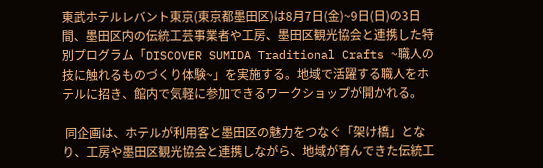東武ホテルレバント東京(東京都墨田区)は8月7日(金)~9日(日)の3日間、墨田区内の伝統工芸事業者や工房、墨田区観光協会と連携した特別プログラム「DISCOVER SUMIDA Traditional Crafts ~職人の技に触れるものづくり体験~」を実施する。地域で活躍する職人をホテルに招き、館内で気軽に参加できるワークショップが開かれる。

 同企画は、ホテルが利用客と墨田区の魅力をつなぐ「架け橋」となり、工房や墨田区観光協会と連携しながら、地域が育んできた伝統工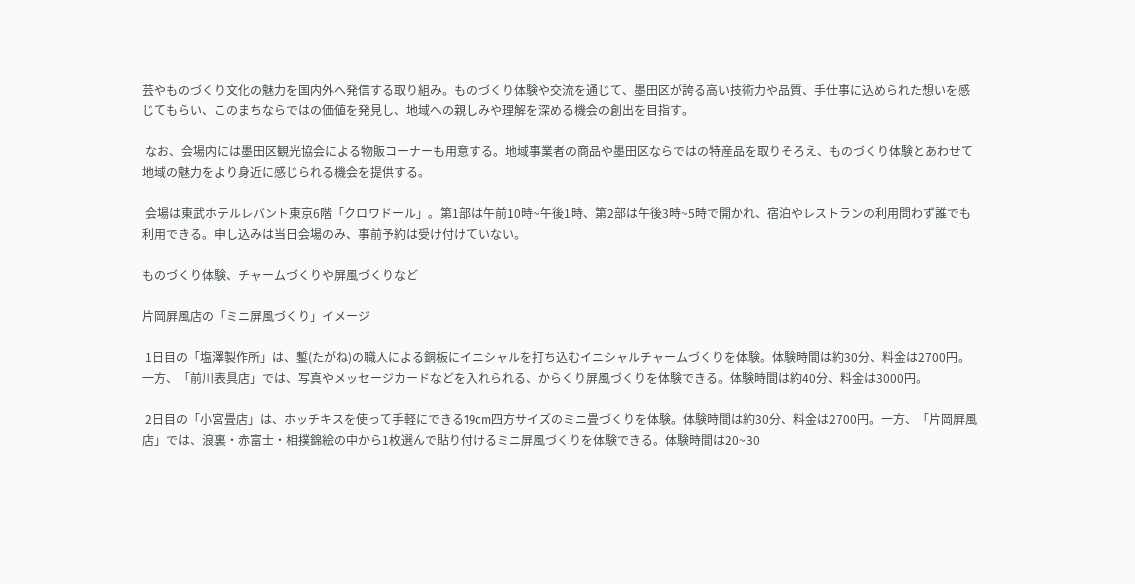芸やものづくり文化の魅力を国内外へ発信する取り組み。ものづくり体験や交流を通じて、墨田区が誇る高い技術力や品質、手仕事に込められた想いを感じてもらい、このまちならではの価値を発見し、地域への親しみや理解を深める機会の創出を目指す。

 なお、会場内には墨田区観光協会による物販コーナーも用意する。地域事業者の商品や墨田区ならではの特産品を取りそろえ、ものづくり体験とあわせて地域の魅力をより身近に感じられる機会を提供する。

 会場は東武ホテルレバント東京6階「クロワドール」。第1部は午前10時~午後1時、第2部は午後3時~5時で開かれ、宿泊やレストランの利用問わず誰でも利用できる。申し込みは当日会場のみ、事前予約は受け付けていない。

ものづくり体験、チャームづくりや屏風づくりなど

片岡屛風店の「ミニ屏風づくり」イメージ

 1日目の「塩澤製作所」は、鏨(たがね)の職人による銅板にイニシャルを打ち込むイニシャルチャームづくりを体験。体験時間は約30分、料金は2700円。一方、「前川表具店」では、写真やメッセージカードなどを入れられる、からくり屏風づくりを体験できる。体験時間は約40分、料金は3000円。

 2日目の「小宮畳店」は、ホッチキスを使って手軽にできる19cm四方サイズのミニ畳づくりを体験。体験時間は約30分、料金は2700円。一方、「片岡屛風店」では、浪裏・赤富士・相撲錦絵の中から1枚選んで貼り付けるミニ屏風づくりを体験できる。体験時間は20~30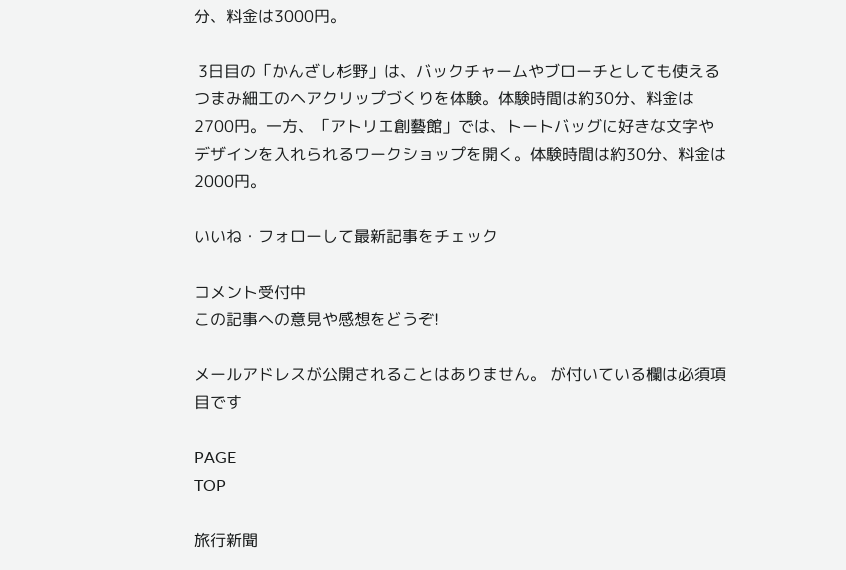分、料金は3000円。

 3日目の「かんざし杉野」は、バックチャームやブローチとしても使えるつまみ細工のヘアクリップづくりを体験。体験時間は約30分、料金は2700円。一方、「アトリエ創藝館」では、トートバッグに好きな文字やデザインを入れられるワークショップを開く。体験時間は約30分、料金は2000円。

いいね・フォローして最新記事をチェック

コメント受付中
この記事への意見や感想をどうぞ!

メールアドレスが公開されることはありません。 が付いている欄は必須項目です

PAGE
TOP

旅行新聞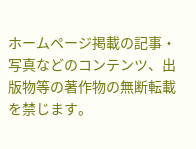ホームページ掲載の記事・写真などのコンテンツ、出版物等の著作物の無断転載を禁じます。